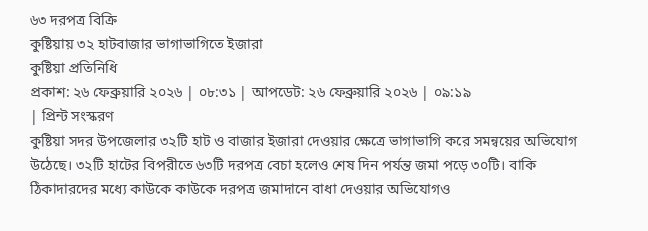৬৩ দরপত্র বিক্রি
কুষ্টিয়ায় ৩২ হাটবাজার ভাগাভাগিতে ইজারা
কুষ্টিয়া প্রতিনিধি
প্রকাশ: ২৬ ফেব্রুয়ারি ২০২৬ | ০৮:৩১ | আপডেট: ২৬ ফেব্রুয়ারি ২০২৬ | ০৯:১৯
| প্রিন্ট সংস্করণ
কুষ্টিয়া সদর উপজেলার ৩২টি হাট ও বাজার ইজারা দেওয়ার ক্ষেত্রে ভাগাভাগি করে সমন্বয়ের অভিযোগ উঠেছে। ৩২টি হাটের বিপরীতে ৬৩টি দরপত্র বেচা হলেও শেষ দিন পর্যন্ত জমা পড়ে ৩০টি। বাকি ঠিকাদারদের মধ্যে কাউকে কাউকে দরপত্র জমাদানে বাধা দেওয়ার অভিযোগও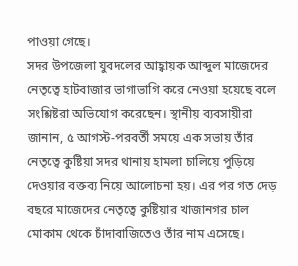পাওয়া গেছে।
সদর উপজেলা যুবদলের আহ্বায়ক আব্দুল মাজেদের নেতৃত্বে হাটবাজার ভাগাভাগি করে নেওয়া হয়েছে বলে সংশ্লিষ্টরা অভিযোগ করেছেন। স্থানীয় ব্যবসায়ীরা জানান, ৫ আগস্ট-পরবর্তী সময়ে এক সভায় তাঁর নেতৃত্বে কুষ্টিয়া সদর থানায় হামলা চালিয়ে পুড়িয়ে দেওয়ার বক্তব্য নিয়ে আলোচনা হয়। এর পর গত দেড় বছরে মাজেদের নেতৃত্বে কুষ্টিয়ার খাজানগর চাল মোকাম থেকে চাঁদাবাজিতেও তাঁর নাম এসেছে।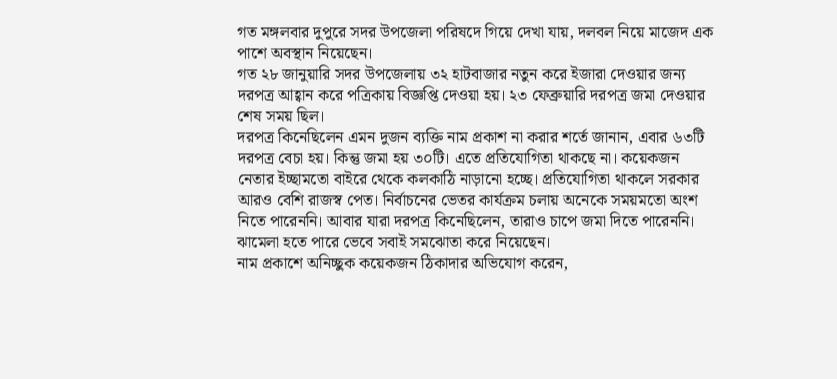গত মঙ্গলবার দুপুরে সদর উপজেলা পরিষদে গিয়ে দেখা যায়, দলবল নিয়ে মাজেদ এক পাশে অবস্থান নিয়েছেন।
গত ২৮ জানুয়ারি সদর উপজেলায় ৩২ হাটবাজার নতুন করে ইজারা দেওয়ার জন্য দরপত্র আহ্বান করে পত্রিকায় বিজ্ঞপ্তি দেওয়া হয়। ২৩ ফেব্রুয়ারি দরপত্র জমা দেওয়ার শেষ সময় ছিল।
দরপত্র কিনেছিলেন এমন দুজন ব্যক্তি নাম প্রকাশ না করার শর্তে জানান, এবার ৬৩টি দরপত্র বেচা হয়। কিন্তু জমা হয় ৩০টি। এতে প্রতিযোগিতা থাকছে না। কয়েকজন নেতার ইচ্ছামতো বাইরে থেকে কলকাঠি নাড়ানো হচ্ছে। প্রতিযোগিতা থাকলে সরকার আরও বেশি রাজস্ব পেত। নির্বাচনের ভেতর কার্যক্রম চলায় অনেকে সময়মতো অংশ নিতে পারেননি। আবার যারা দরপত্র কিনেছিলেন, তারাও চাপে জমা দিতে পারেননি। ঝামেলা হতে পারে ভেবে সবাই সমঝোতা করে নিয়েছেন।
নাম প্রকাশে অনিচ্ছুক কয়েকজন ঠিকাদার অভিযোগ করেন,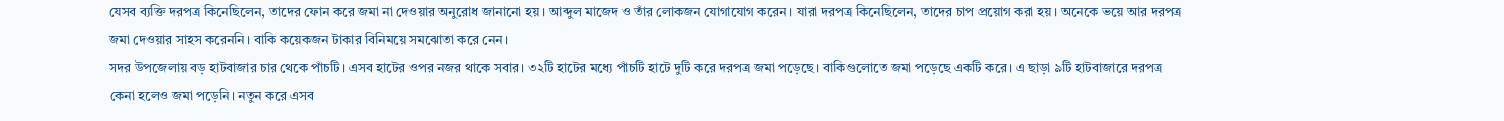যেসব ব্যক্তি দরপত্র কিনেছিলেন, তাদের ফোন করে জমা না দেওয়ার অনুরোধ জানানো হয়। আব্দুল মাজেদ ও তাঁর লোকজন যোগাযোগ করেন। যারা দরপত্র কিনেছিলেন, তাদের চাপ প্রয়োগ করা হয়। অনেকে ভয়ে আর দরপত্র জমা দেওয়ার সাহস করেননি। বাকি কয়েকজন টাকার বিনিময়ে সমঝোতা করে নেন।
সদর উপজেলায় বড় হাটবাজার চার থেকে পাঁচটি। এসব হাটের ওপর নজর থাকে সবার। ৩২টি হাটের মধ্যে পাঁচটি হাটে দুটি করে দরপত্র জমা পড়েছে। বাকিগুলোতে জমা পড়েছে একটি করে। এ ছাড়া ৯টি হাটবাজারে দরপত্র কেনা হলেও জমা পড়েনি। নতুন করে এসব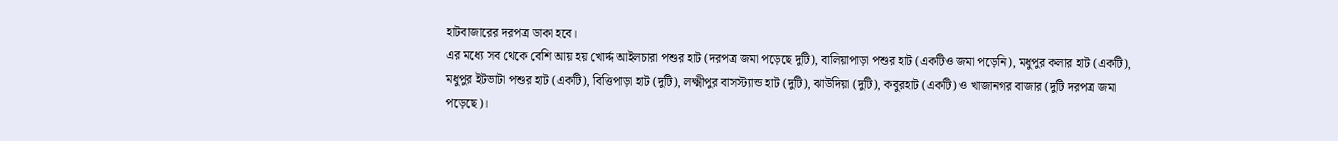হাটবাজারের দরপত্র ডাকা হবে।
এর মধ্যে সব থেকে বেশি আয় হয় খোর্দ্দ আইলচারা পশুর হাট (দরপত্র জমা পড়েছে দুটি), বালিয়াপাড়া পশুর হাট (একটিও জমা পড়েনি), মধুপুর কলার হাট (একটি), মধুপুর ইটভাটা পশুর হাট (একটি), বিত্তিপাড়া হাট (দুটি), লক্ষ্মীপুর বাসস্ট্যান্ড হাট (দুটি), ঝাউদিয়া (দুটি), কবুরহাট (একটি) ও খাজানগর বাজার (দুটি দরপত্র জমা পড়েছে)।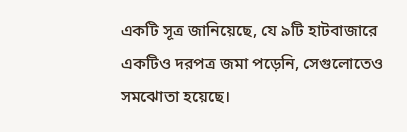একটি সূত্র জানিয়েছে, যে ৯টি হাটবাজারে একটিও দরপত্র জমা পড়েনি, সেগুলোতেও সমঝোতা হয়েছে।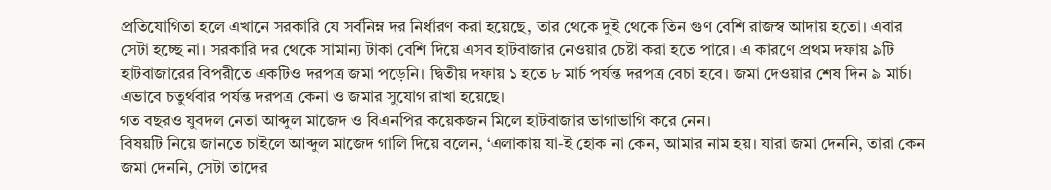প্রতিযোগিতা হলে এখানে সরকারি যে সর্বনিম্ন দর নির্ধারণ করা হয়েছে, তার থেকে দুই থেকে তিন গুণ বেশি রাজস্ব আদায় হতো। এবার সেটা হচ্ছে না। সরকারি দর থেকে সামান্য টাকা বেশি দিয়ে এসব হাটবাজার নেওয়ার চেষ্টা করা হতে পারে। এ কারণে প্রথম দফায় ৯টি হাটবাজারের বিপরীতে একটিও দরপত্র জমা পড়েনি। দ্বিতীয় দফায় ১ হতে ৮ মার্চ পর্যন্ত দরপত্র বেচা হবে। জমা দেওয়ার শেষ দিন ৯ মার্চ। এভাবে চতুর্থবার পর্যন্ত দরপত্র কেনা ও জমার সুযোগ রাখা হয়েছে।
গত বছরও যুবদল নেতা আব্দুল মাজেদ ও বিএনপির কয়েকজন মিলে হাটবাজার ভাগাভাগি করে নেন।
বিষয়টি নিয়ে জানতে চাইলে আব্দুল মাজেদ গালি দিয়ে বলেন, ‘এলাকায় যা-ই হোক না কেন, আমার নাম হয়। যারা জমা দেননি, তারা কেন জমা দেননি, সেটা তাদের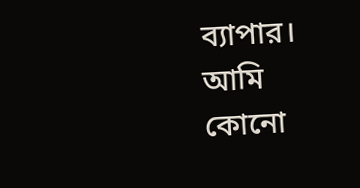ব্যাপার। আমি কোনো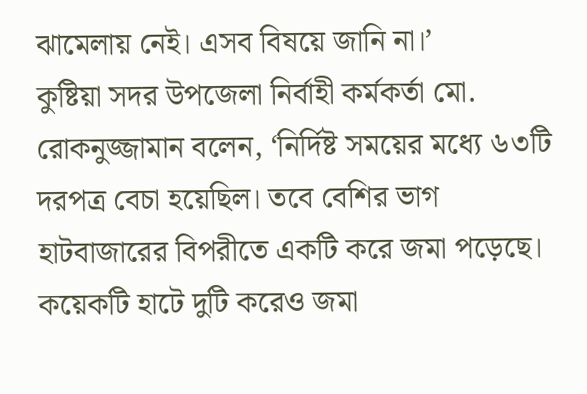ঝামেলায় নেই। এসব বিষয়ে জানি না।’
কুষ্টিয়া সদর উপজেলা নির্বাহী কর্মকর্তা মো. রোকনুজ্জামান বলেন, ‘নির্দিষ্ট সময়ের মধ্যে ৬৩টি দরপত্র বেচা হয়েছিল। তবে বেশির ভাগ হাটবাজারের বিপরীতে একটি করে জমা পড়েছে। কয়েকটি হাটে দুটি করেও জমা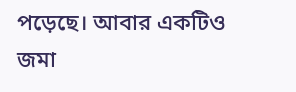পড়েছে। আবার একটিও জমা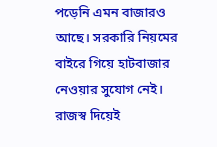পড়েনি এমন বাজারও আছে। সরকারি নিয়মের বাইরে গিয়ে হাটবাজার নেওয়ার সুযোগ নেই। রাজস্ব দিয়েই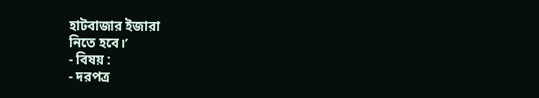হাটবাজার ইজারা
নিতে হবে।’
- বিষয় :
- দরপত্র